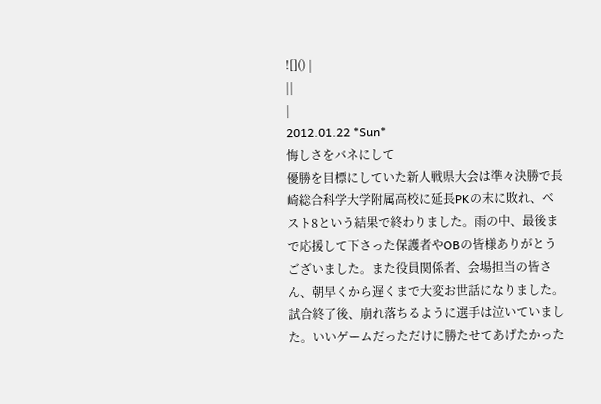![]() |
||
|
2012.01.22 *Sun*
悔しさをバネにして
優勝を目標にしていた新人戦県大会は準々決勝で長崎総合科学大学附属高校に延長PKの末に敗れ、ベスト8という結果で終わりました。雨の中、最後まで応援して下さった保護者やOBの皆様ありがとうございました。また役員関係者、会場担当の皆さん、朝早くから遅くまで大変お世話になりました。
試合終了後、崩れ落ちるように選手は泣いていました。いいゲームだっただけに勝たせてあげたかった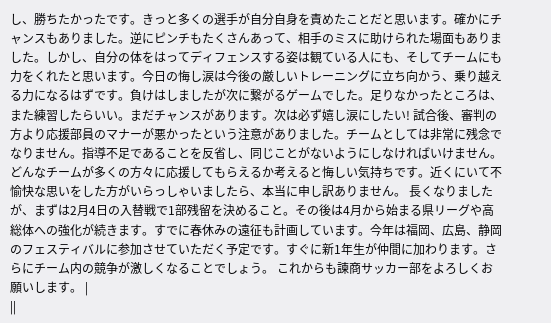し、勝ちたかったです。きっと多くの選手が自分自身を責めたことだと思います。確かにチャンスもありました。逆にピンチもたくさんあって、相手のミスに助けられた場面もありました。しかし、自分の体をはってディフェンスする姿は観ている人にも、そしてチームにも力をくれたと思います。今日の悔し涙は今後の厳しいトレーニングに立ち向かう、乗り越える力になるはずです。負けはしましたが次に繋がるゲームでした。足りなかったところは、また練習したらいい。まだチャンスがあります。次は必ず嬉し涙にしたい! 試合後、審判の方より応援部員のマナーが悪かったという注意がありました。チームとしては非常に残念でなりません。指導不足であることを反省し、同じことがないようにしなければいけません。どんなチームが多くの方々に応援してもらえるか考えると悔しい気持ちです。近くにいて不愉快な思いをした方がいらっしゃいましたら、本当に申し訳ありません。 長くなりましたが、まずは2月4日の入替戦で1部残留を決めること。その後は4月から始まる県リーグや高総体への強化が続きます。すでに春休みの遠征も計画しています。今年は福岡、広島、静岡のフェスティバルに参加させていただく予定です。すぐに新1年生が仲間に加わります。さらにチーム内の競争が激しくなることでしょう。 これからも諫商サッカー部をよろしくお願いします。 |
||